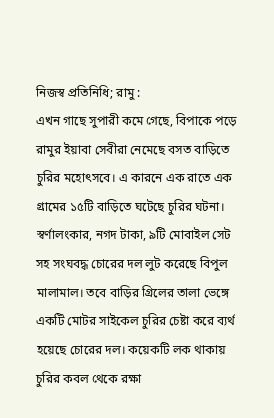নিজস্ব প্রতিনিধি; রামু :
এখন গাছে সুপারী কমে গেছে, বিপাকে পড়ে রামুর ইয়াবা সেবীরা নেমেছে বসত বাড়িতে চুরির মহোৎসবে। এ কারনে এক রাতে এক গ্রামের ১৫টি বাড়িতে ঘটেছে চুরির ঘটনা। স্বর্ণালংকার, নগদ টাকা, ৯টি মোবাইল সেট সহ সংঘবদ্ধ চোরের দল লুট করেছে বিপুল মালামাল। তবে বাড়ির গ্রিলের তালা ভেঙ্গে একটি মোটর সাইকেল চুরির চেষ্টা করে ব্যর্থ হয়েছে চোরের দল। কয়েকটি লক থাকায় চুরির কবল থেকে রক্ষা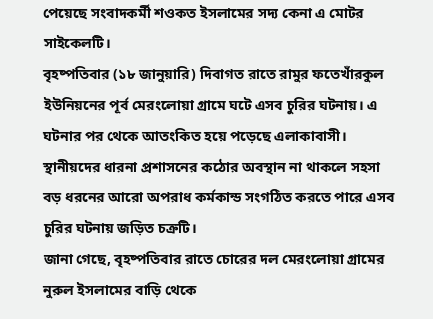পেয়েছে সংবাদকর্মী শওকত ইসলামের সদ্য কেনা এ মোটর সাইকেলটি।
বৃহষ্পতিবার (১৮ জানুয়ারি) দিবাগত রাতে রামুর ফতেখাঁরকুল ইউনিয়নের পূর্ব মেরংলোয়া গ্রামে ঘটে এসব চুরির ঘটনায়। এ ঘটনার পর থেকে আতংকিত হয়ে পড়েছে এলাকাবাসী।
স্থানীয়দের ধারনা প্রশাসনের কঠোর অবস্থান না থাকলে সহসা বড় ধরনের আরো অপরাধ কর্মকান্ড সংগঠিত করতে পারে এসব চুরির ঘটনায় জড়িত চক্রটি।
জানা গেছে, বৃহষ্পতিবার রাতে চোরের দল মেরংলোয়া গ্রামের নুরুল ইসলামের বাড়ি থেকে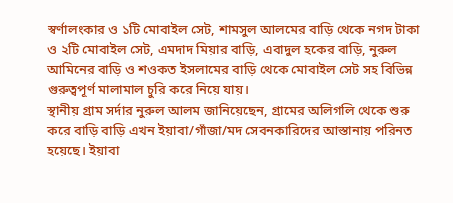স্বর্ণালংকার ও ১টি মোবাইল সেট, শামসুল আলমের বাড়ি থেকে নগদ টাকা ও ২টি মোবাইল সেট, এমদাদ মিয়ার বাড়ি, এবাদুল হকের বাড়ি, নুরুল আমিনের বাড়ি ও শওকত ইসলামের বাড়ি থেকে মোবাইল সেট সহ বিভিন্ন গুরুত্বপূর্ণ মালামাল চুরি করে নিয়ে যায়।
স্থানীয় গ্রাম সর্দার নুরুল আলম জানিয়েছেন, গ্রামের অলিগলি থেকে শুরু করে বাড়ি বাড়ি এখন ইয়াবা/গাঁজা/মদ সেবনকারিদের আস্তানায় পরিনত হয়েছে। ইয়াবা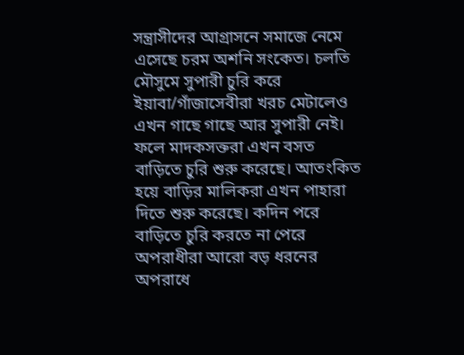সন্ত্রাসীদের আগ্রাসনে সমাজে নেমে এসেছে চরম অশনি সংকেত। চলতি মৌসুমে সুপারী চুরি করে ইয়াবা/গাঁজাসেবীরা খরচ মেটালেও এখন গাছে গাছে আর সুপারী নেই। ফলে মাদকসক্তরা এখন বসত বাড়িতে চুরি শুরু করেছে। আতংকিত হয়ে বাড়ির মালিকরা এখন পাহারা দিতে শুরু করেছে। কদিন পরে বাড়িতে চুরি করতে না পেরে অপরাধীরা আরো বড় ধরনের অপরাধে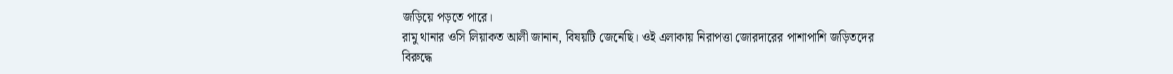জড়িয়ে পড়তে পারে।
রামু থানার ওসি লিয়াকত আলী জানান, বিষয়টি জেনেছি। ওই এলাকায় নিরাপত্তা জোরদারের পাশাপাশি জড়িতদের বিরুদ্ধে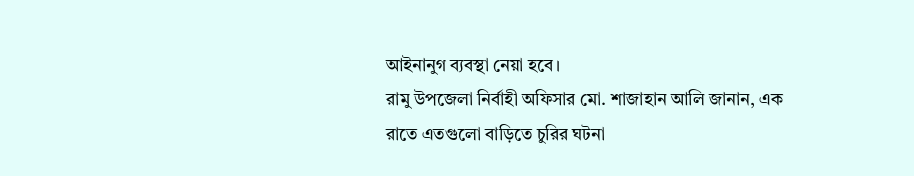আইনানুগ ব্যবস্থা নেয়া হবে।
রামু উপজেলা নির্বাহী অফিসার মো. শাজাহান আলি জানান, এক রাতে এতগুলো বাড়িতে চুরির ঘটনা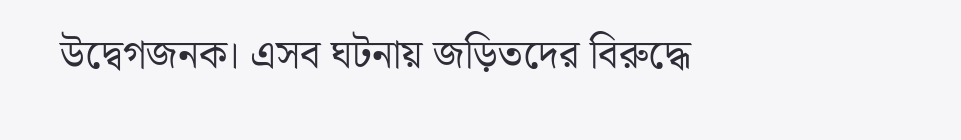উদ্বেগজনক। এসব ঘটনায় জড়িতদের বিরুদ্ধে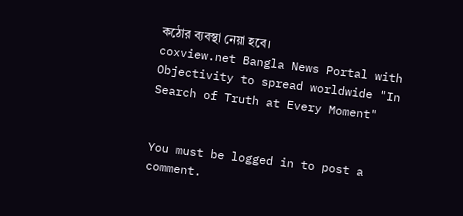কঠোর ব্যবস্থা নেয়া হবে।
coxview.net Bangla News Portal with Objectivity to spread worldwide "In Search of Truth at Every Moment"


You must be logged in to post a comment.